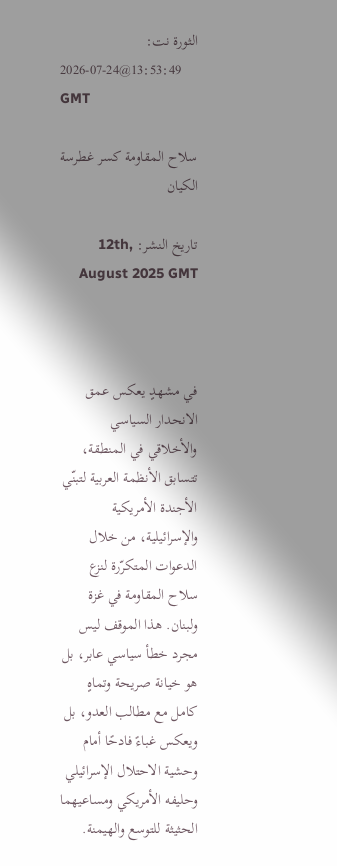الثورة نت:
2026-07-24@13:53:49 GMT

سلاح المقاومة كسر غطرسة الكيان

تاريخ النشر: 12th, August 2025 GMT



في مشهدٍ يعكس عمق الانحدار السياسي والأخلاقي في المنطقة، تتسابق الأنظمة العربية لتبنّي الأجندة الأمريكية والإسرائيلية، من خلال الدعوات المتكرّرة لنزع سلاح المقاومة في غزة ولبنان. هذا الموقف ليس مجرد خطأ سياسي عابر، بل هو خيانة صريحة وتماهٍ كامل مع مطالب العدو، بل ويعكس غباءً فادحًا أمام وحشية الاحتلال الإسرائيلي وحليفه الأمريكي ومساعيهما الحثيثة للتوسع والهيمنة.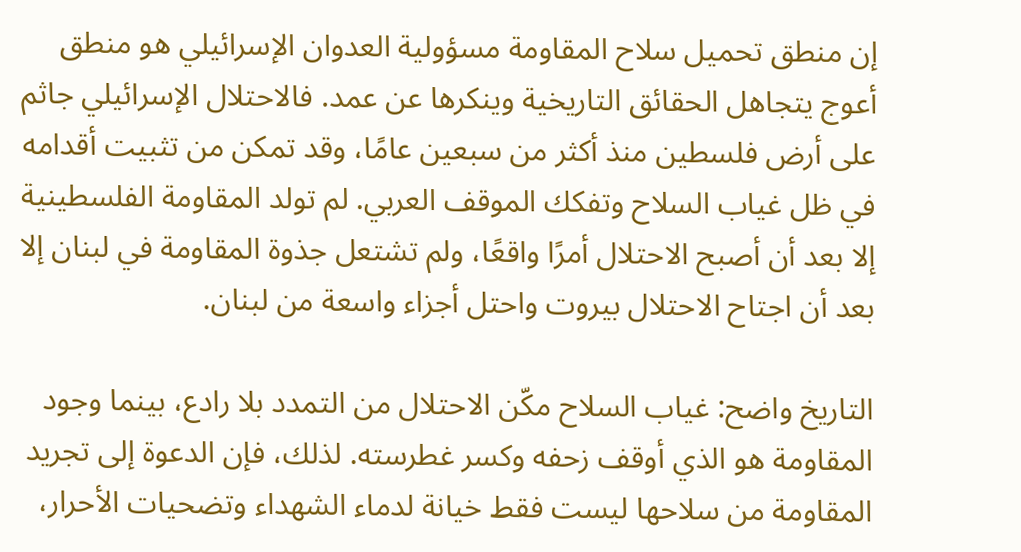إن منطق تحميل سلاح المقاومة مسؤولية العدوان الإسرائيلي هو منطق أعوج يتجاهل الحقائق التاريخية وينكرها عن عمد. فالاحتلال الإسرائيلي جاثم على أرض فلسطين منذ أكثر من سبعين عامًا، وقد تمكن من تثبيت أقدامه في ظل غياب السلاح وتفكك الموقف العربي. لم تولد المقاومة الفلسطينية إلا بعد أن أصبح الاحتلال أمرًا واقعًا، ولم تشتعل جذوة المقاومة في لبنان إلا بعد أن اجتاح الاحتلال بيروت واحتل أجزاء واسعة من لبنان.

التاريخ واضح: غياب السلاح مكّن الاحتلال من التمدد بلا رادع، بينما وجود المقاومة هو الذي أوقف زحفه وكسر غطرسته. لذلك، فإن الدعوة إلى تجريد المقاومة من سلاحها ليست فقط خيانة لدماء الشهداء وتضحيات الأحرار،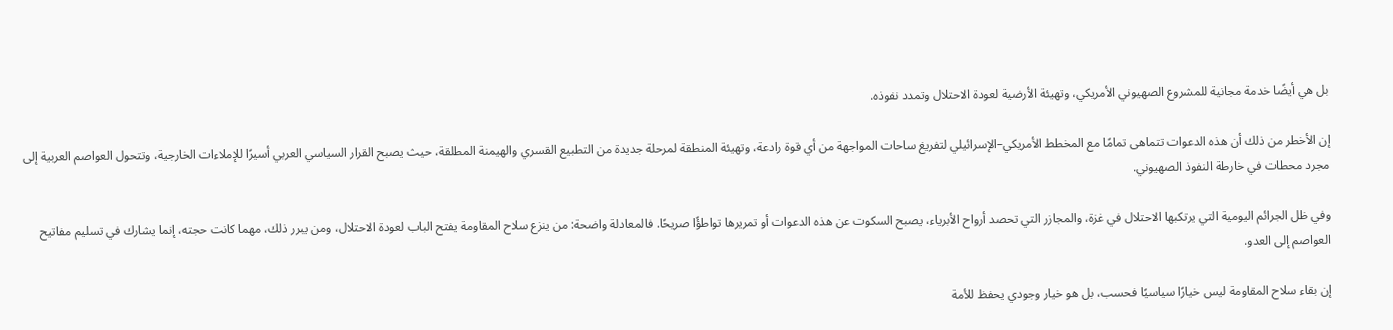بل هي أيضًا خدمة مجانية للمشروع الصهيوني الأمريكي، وتهيئة الأرضية لعودة الاحتلال وتمدد نفوذه.

إن الأخطر من ذلك أن هذه الدعوات تتماهى تمامًا مع المخطط الأمريكي–الإسرائيلي لتفريغ ساحات المواجهة من أي قوة رادعة، وتهيئة المنطقة لمرحلة جديدة من التطبيع القسري والهيمنة المطلقة، حيث يصبح القرار السياسي العربي أسيرًا للإملاءات الخارجية، وتتحول العواصم العربية إلى مجرد محطات في خارطة النفوذ الصهيوني.

وفي ظل الجرائم اليومية التي يرتكبها الاحتلال في غزة، والمجازر التي تحصد أرواح الأبرياء، يصبح السكوت عن هذه الدعوات أو تمريرها تواطؤًا صريحًا. فالمعادلة واضحة: من ينزع سلاح المقاومة يفتح الباب لعودة الاحتلال، ومن يبرر ذلك، مهما كانت حجته، إنما يشارك في تسليم مفاتيح العواصم إلى العدو.

إن بقاء سلاح المقاومة ليس خيارًا سياسيًا فحسب، بل هو خيار وجودي يحفظ للأمة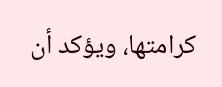كرامتها، ويؤكد أن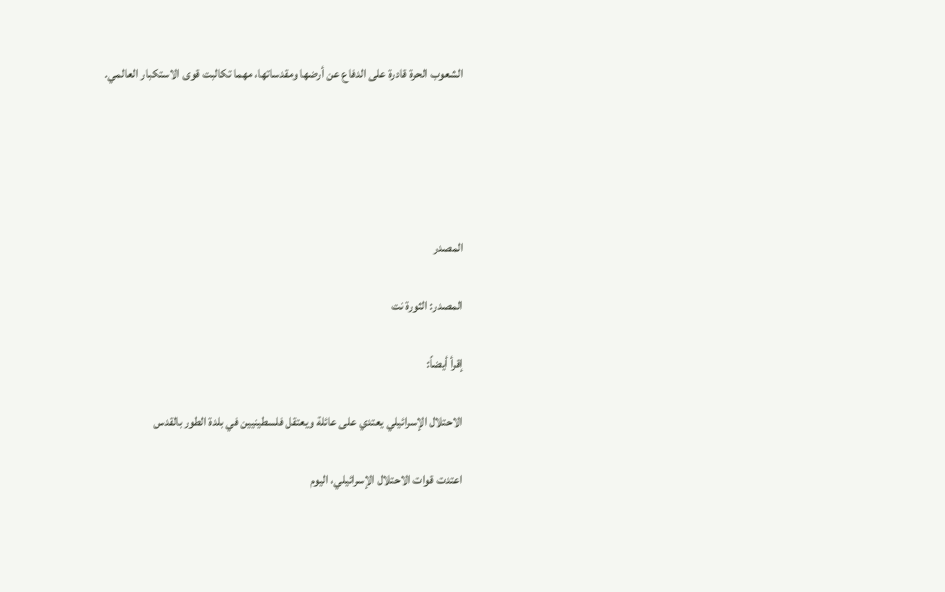الشعوب الحرة قادرة على الدفاع عن أرضها ومقدساتها، مهما تكالبت قوى الاستكبار العالمي.





المصدر

المصدر: الثورة نت

إقرأ أيضاً:

الاحتلال الإسرائيلي يعتدي على عائلة ويعتقل فلسطينيين في بلدة الطور بالقدس

اعتدت قوات الاحتلال الإسرائيلي، اليوم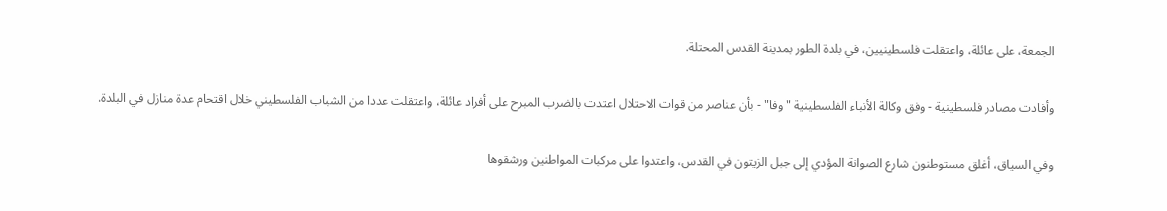الجمعة، على عائلة، واعتقلت فلسطينيين، في بلدة الطور بمدينة القدس المحتلة.

وأفادت مصادر فلسطينية - وفق وكالة الأنباء الفلسطينية "وفا" - بأن عناصر من قوات الاحتلال اعتدت بالضرب المبرح على أفراد عائلة، واعتقلت عددا من الشباب الفلسطيني خلال اقتحام عدة منازل في البلدة.

وفي السياق، أغلق مستوطنون شارع الصوانة المؤدي إلى جبل الزيتون في القدس، واعتدوا على مركبات المواطنين ورشقوها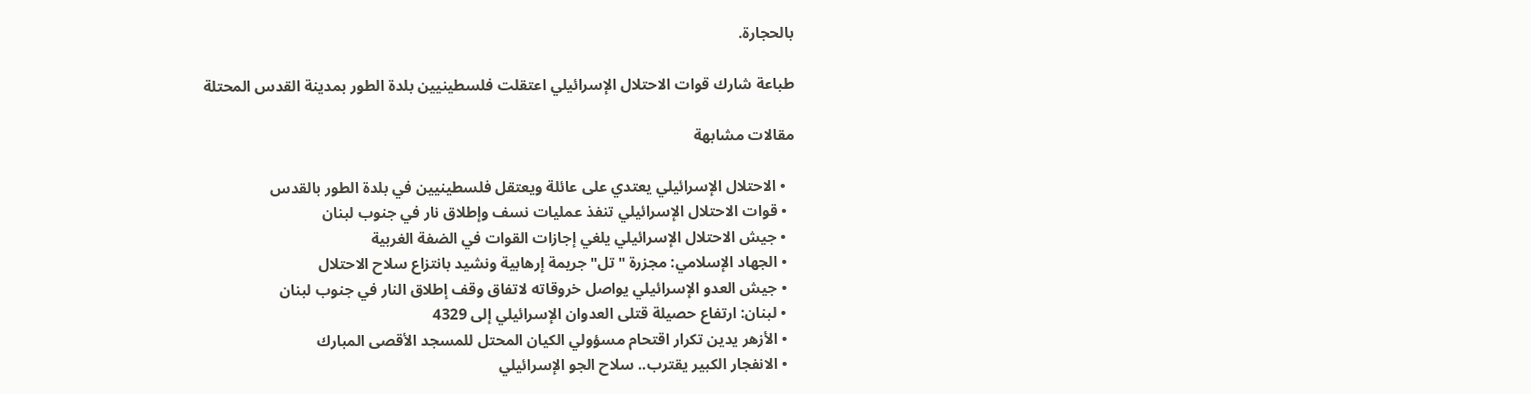بالحجارة.

طباعة شارك قوات الاحتلال الإسرائيلي اعتقلت فلسطينيين بلدة الطور بمدينة القدس المحتلة

مقالات مشابهة

  • الاحتلال الإسرائيلي يعتدي على عائلة ويعتقل فلسطينيين في بلدة الطور بالقدس
  • قوات الاحتلال الإسرائيلي تنفذ عمليات نسف وإطلاق نار في جنوب لبنان
  • جيش الاحتلال الإسرائيلي يلغي إجازات القوات في الضفة الغربية
  • الجهاد الإسلامي: مجزرة "تل" جريمة إرهابية ونشيد بانتزاع سلاح الاحتلال
  • جيش العدو الإسرائيلي يواصل خروقاته لاتفاق وقف إطلاق النار في جنوب لبنان
  • لبنان: ارتفاع حصيلة قتلى العدوان الإسرائيلي إلى 4329
  • الأزهر يدين تكرار اقتحام مسؤولي الكيان المحتل للمسجد الأقصى المبارك
  • الانفجار الكبير يقترب.. سلاح الجو الإسرائيلي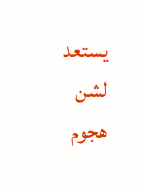يستعد لشن هجوم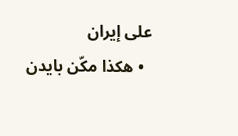على إيران
  • هكذا مكّن بايدن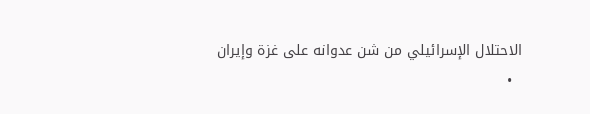الاحتلال الإسرائيلي من شن عدوانه على غزة وإيران
  •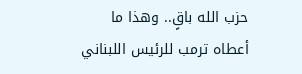حزب الله باقٍ.. وهذا ما أعطاه ترمب للرئيس اللبناني